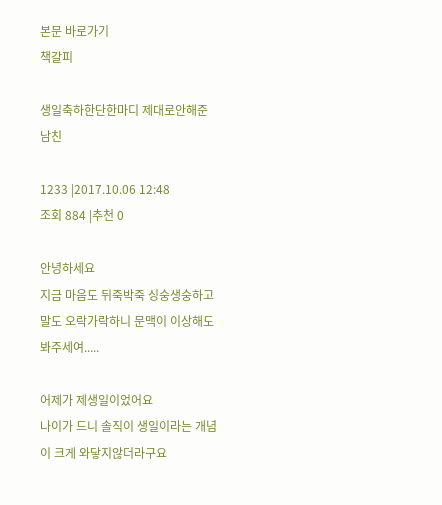본문 바로가기
책갈피

생일축하한단한마디 제대로안해준 남친

1233 |2017.10.06 12:48
조회 884 |추천 0

안녕하세요
지금 마음도 뒤죽박죽 싱숭생숭하고 말도 오락가락하니 문맥이 이상해도 봐주세여.....

어제가 제생일이었어요
나이가 드니 솔직이 생일이라는 개념이 크게 와닿지않더라구요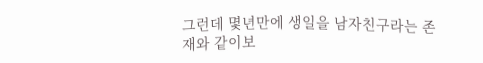그런데 몇년만에 생일을 남자친구라는 존재와 같이보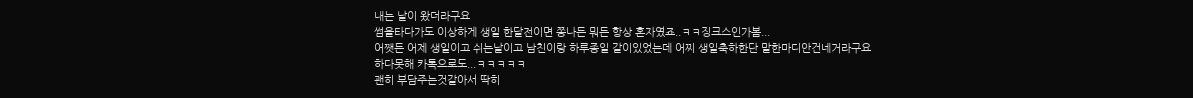내는 날이 왔더라구요
썸을타다가도 이상하게 생일 한달전이면 쫑나든 뭐든 항상 혼자였죠..ㅋㅋ징크스인가봄...
어쨋든 어제 생일이고 쉬는날이고 남친이랑 하루종일 같이있었는데 어찌 생일축하한단 말한마디안건네거라구요
하다못해 카톡으로도...ㅋㅋㅋㅋㅋ
괜히 부담주는것같아서 딱히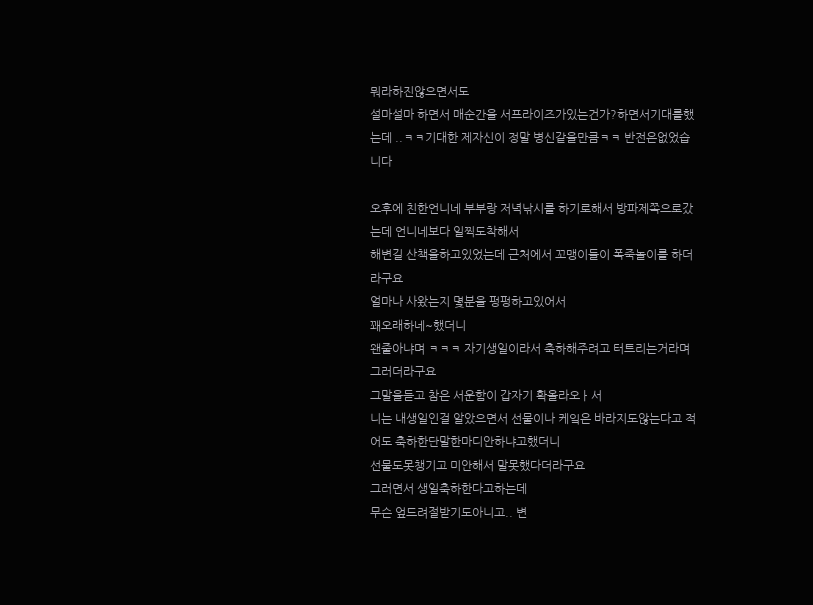뭐라하진않으면서도
설마설마 하면서 매순간을 서프라이즈가있는건가?하면서기대를했는데 ..ㅋㅋ기대한 제자신이 정말 병신같을만큼ㅋㅋ 반전은없었습니다

오후에 친한언니네 부부랑 저녁낚시를 하기로해서 방파제쪽으로갔는데 언니네보다 일찍도착해서
해변길 산책을하고있었는데 근처에서 꼬맹이들이 폭죽놀이를 하더라구요
얼마나 사왔는지 몇분을 펑펑하고있어서
꽤오래하네~했더니
왠줄아냐며 ㅋㅋㅋ 자기생일이라서 축하해주려고 터트리는거라며 그러더라구요
그말을듣고 참은 서운함이 갑자기 확올라오ㅏ서
니는 내생일인걸 알았으면서 선물이나 케잌은 바라지도않는다고 적어도 축하한단말한마디안하냐고했더니
선물도못챙기고 미안해서 말못했다더라구요
그러면서 생일축하한다고하는데
무슨 엎드려절받기도아니고.. 변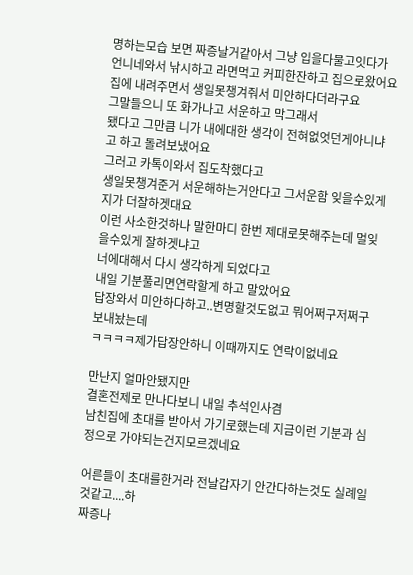명하는모습 보면 짜증날거같아서 그냥 입을다물고잇다가 언니네와서 낚시하고 라면먹고 커피한잔하고 집으로왔어요
집에 내려주면서 생일못챙겨줘서 미안하다더라구요
그말들으니 또 화가나고 서운하고 막그래서
됐다고 그만큼 니가 내에대한 생각이 전혀없엇던게아니냐고 하고 돌려보냈어요
그러고 카톡이와서 집도착했다고
생일못챙겨준거 서운해하는거안다고 그서운함 잊을수있게 지가 더잘하겟대요
이런 사소한것하나 말한마디 한번 제대로못해주는데 멀잊을수있게 잘하겟냐고
너에대해서 다시 생각하게 되었다고
내일 기분풀리면연락할게 하고 말았어요
답장와서 미안하다하고..변명할것도없고 뭐어쩌구저쩌구 보내놨는데
ㅋㅋㅋㅋ제가답장안하니 이때까지도 연락이없네요

만난지 얼마안됐지만
결혼전제로 만나다보니 내일 추석인사겸
남친집에 초대를 받아서 가기로했는데 지금이런 기분과 심정으로 가야되는건지모르겠네요

어른들이 초대를한거라 전날갑자기 안간다하는것도 실례일것같고....하
짜증나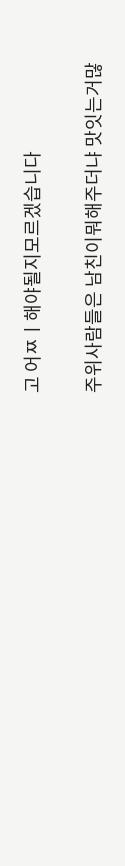고 어ㅉㅣ해야될지모르겠습니다

주위사람들은 남친이뭐해주더냐 맛잇는거많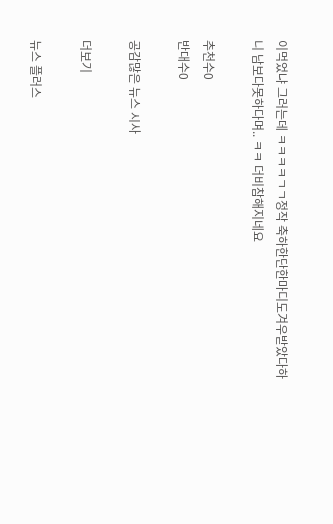이먹었냐 그러는데 ㅋㅋㅋㅋㄱㄱ정작 축하한단한마디도겨우받았다하니 남보다못하다며.. ㅋㅋ 더비참해지네요

추천수0
반대수0

공감많은 뉴스 시사

더보기

뉴스 플러스